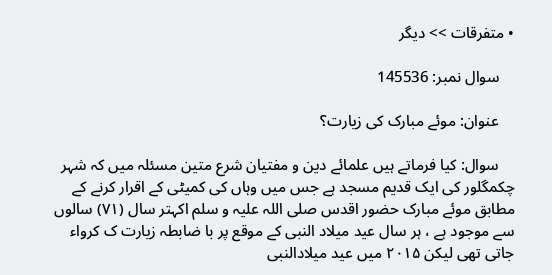• متفرقات >> دیگر

    سوال نمبر: 145536

    عنوان: موئے مبارک کی زیارت؟

    سوال: کیا فرماتے ہیں علمائے دین و مفتیان شرع متین مسئلہ میں کہ شہر چکمگلور کی ایک قدیم مسجد ہے جس میں وہاں کی کمیٹی کے اقرار کرنے کے مطابق موئے مبارک حضور اقدس صلی اللہ علیہ و سلم اکہتر سال (۷۱) سالوں سے موجود ہے ، ہر سال عید میلاد النبی کے موقع پر با ضابطہ زیارت ک کرواء جاتی تھی لیکن ۲۰۱۵ میں عید میلادالنبی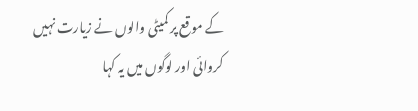کے موقع پر کمیٹی والوں نے زیارت نہیں کروائی اور لوگوں میں یہ کہا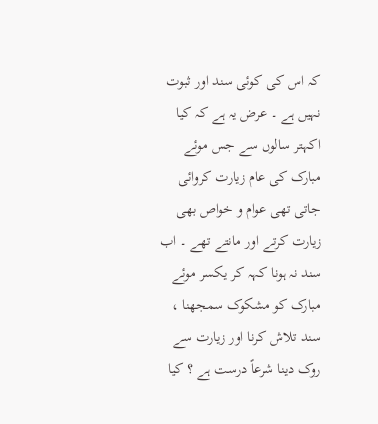کہ اس کی کوئی سند اور ثبوت نہیں ہے ۔ عرض یہ ہے کہ کیا اکہتر سالوں سے جس موئے مبارک کی عام زیارت کروائی جاتی تھی عوام و خواص بھی زیارت کرتے اور مانتے تھے ۔ اب سند نہ ہونا کہہ کر یکسر موئے مبارک کو مشکوک سمجھنا ، سند تلاش کرنا اور زیارت سے روک دینا شرعاً درست ہے ؟ کیا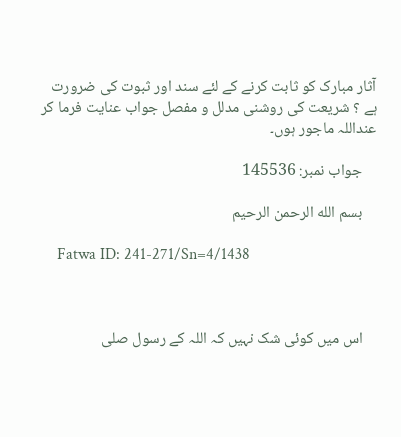آثار مبارک کو ثابت کرنے کے لئے سند اور ثبوت کی ضرورت ہے ؟ شریعت کی روشنی مدلل و مفصل جواب عنایت فرما کر عنداللہ ماجور ہوں۔

    جواب نمبر: 145536

    بسم الله الرحمن الرحيم

    Fatwa ID: 241-271/Sn=4/1438



    اس میں کوئی شک نہیں کہ اللہ کے رسول صلی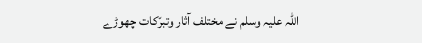اللہ علیہ وسلم نے مختلف آثار وتبرّکات چھوڑے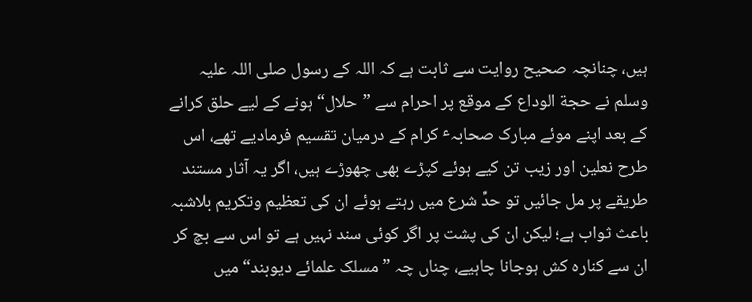ہیں، چنانچہ صحیح روایت سے ثابت ہے کہ اللہ کے رسول صلی اللہ علیہ وسلم نے حجة الوداع کے موقع پر احرام سے ”حلال“ ہونے کے لیے حلق کرانے کے بعد اپنے موئے مبارک صحابہٴ کرام کے درمیان تقسیم فرمادیے تھے، اس طرح نعلین اور زیب تن کیے ہوئے کپڑے بھی چھوڑے ہیں، اگر یہ آثار مستند طریقے پر مل جائیں تو حدِّ شرع میں رہتے ہوئے ان کی تعظیم وتکریم بلاشبہ باعث ثواب ہے؛ لیکن ان کی پشت پر اگر کوئی سند نہیں ہے تو اس سے بچ کر ان سے کنارہ کش ہوجانا چاہیے، چناں چہ ”مسلک علمائے دیوبند“ میں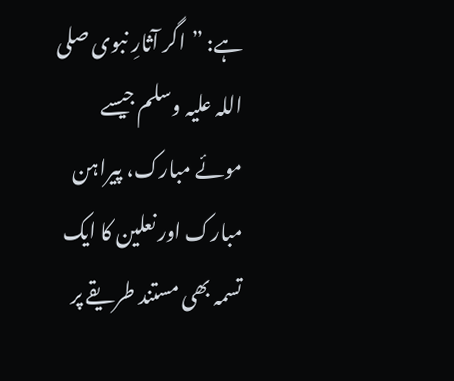ہے: ”اگر آثارِ نبوی صلی اللہ علیہ وسلم جیسے موئے مبارک، پیراہن مبارک اور نعلین کا ایک تسمہ بھی مستند طریقے پر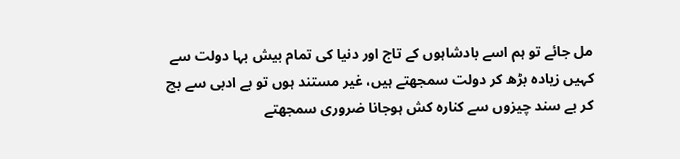مل جائے تو ہم اسے بادشاہوں کے تاج اور دنیا کی تمام بیش بہا دولت سے کہیں زیادہ بڑھ کر دولت سمجھتے ہیں، غیر مستند ہوں تو بے ادبی سے بچ کر بے سند چیزوں سے کنارہ کش ہوجانا ضروری سمجھتے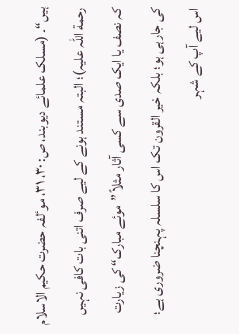ہیں“۔ (مسلک علمائے دیوبند، ص: ۳۰، ۳۱، موٴلفہ حضرت حکیم الاسلام رحمة اللہ علیہ)؛ البتہ مستند ہونے کے لیے صرف اتنی بات کافی نہیں کہ نصف یا ایک صدی سے کسی آثار مثلاً ”موئے مبارک“ کی زیارت کی جارہی ہو؛ بلکہ خیر القرون تک اس کا سلسلہ پہنچنا ضروری ہے؛ اس لیے آپ کے شہر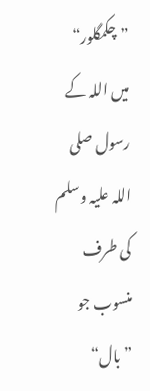”چکمگلور“ میں اللہ کے رسول صلی اللہ علیہ وسلم کی طرف منسوب جو ”بال“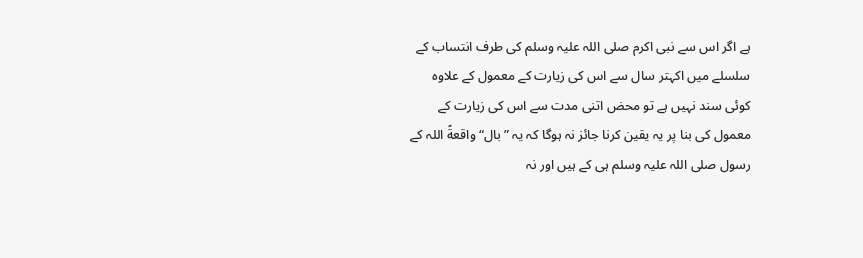ہے اگر اس سے نبی اکرم صلی اللہ علیہ وسلم کی طرف انتساب کے سلسلے میں اکہتر سال سے اس کی زیارت کے معمول کے علاوہ کوئی سند نہیں ہے تو محض اتنی مدت سے اس کی زیارت کے معمول کی بنا پر یہ یقین کرنا جائز نہ ہوگا کہ یہ ”بال“ واقعةً اللہ کے رسول صلی اللہ علیہ وسلم ہی کے ہیں اور نہ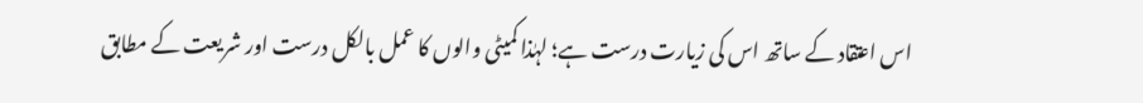اس اعتقاد کے ساتھ اس کی زیارت درست ہے؛ لہٰذا کمیٹی والوں کا عمل بالکل درست اور شریعت کے مطابق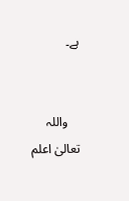ہے۔


    واللہ تعالیٰ اعلم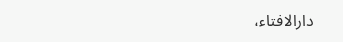دارالافتاء،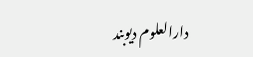دارالعلوم دیوبند